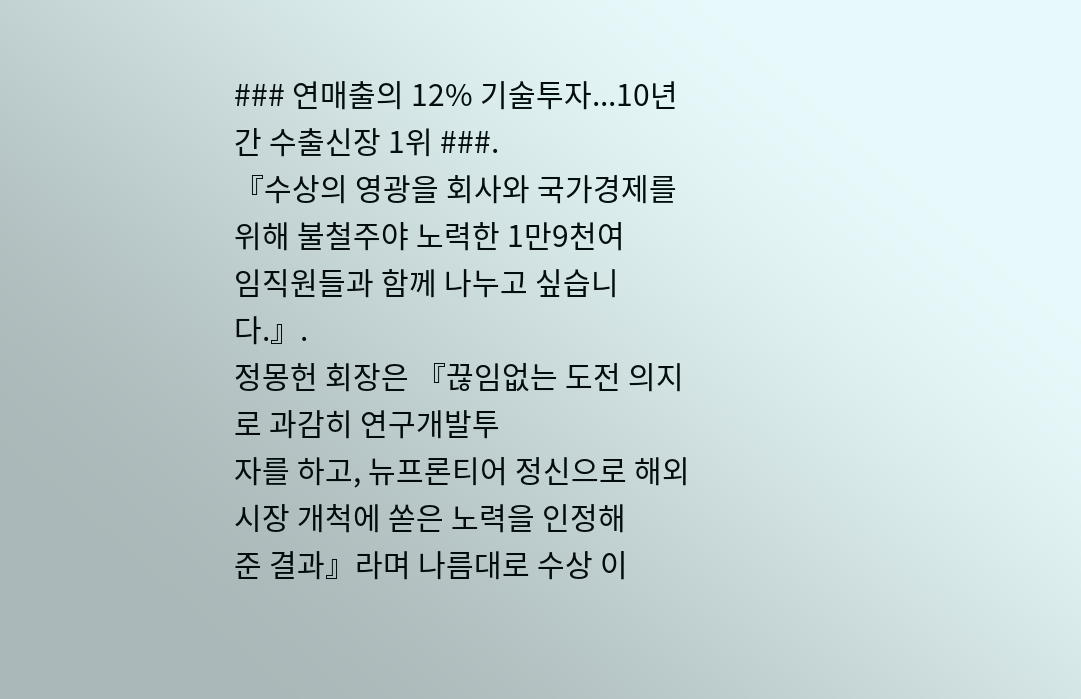### 연매출의 12% 기술투자...10년간 수출신장 1위 ###.
『수상의 영광을 회사와 국가경제를 위해 불철주야 노력한 1만9천여
임직원들과 함께 나누고 싶습니다.』.
정몽헌 회장은 『끊임없는 도전 의지로 과감히 연구개발투
자를 하고, 뉴프론티어 정신으로 해외시장 개척에 쏟은 노력을 인정해
준 결과』라며 나름대로 수상 이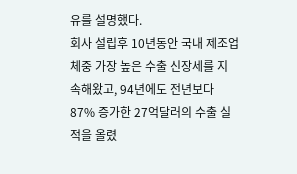유를 설명했다.
회사 설립후 10년동안 국내 제조업체중 가장 높은 수출 신장세를 지
속해왔고, 94년에도 전년보다 87% 증가한 27억달러의 수출 실적을 올렸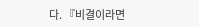다. 『비결이라면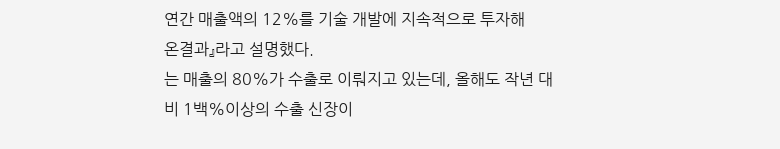연간 매출액의 12%를 기술 개발에 지속적으로 투자해
온결과』라고 설명했다.
는 매출의 80%가 수출로 이뤄지고 있는데, 올해도 작년 대
비 1백%이상의 수출 신장이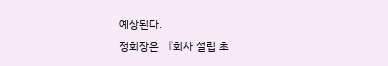예상된다.
정회장은 『회사 설립 초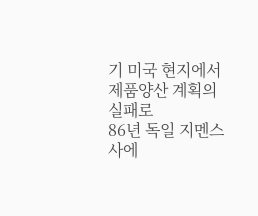기 미국 현지에서 제품양산 계획의 실패로
86년 독일 지멘스사에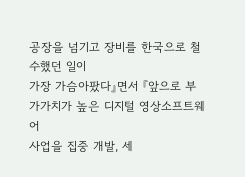공장을 넘기고 장비를 한국으로 철수했던 일이
가장 가슴아팠다』면서 『앞으로 부가가치가 높은 디지털 영상소프트웨어
사업을 집중 개발, 세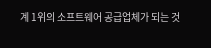계 1위의 소프트웨어 공급업체가 되는 것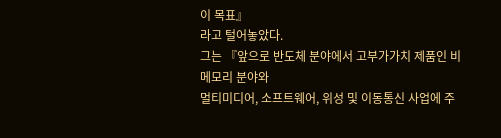이 목표』
라고 털어놓았다.
그는 『앞으로 반도체 분야에서 고부가가치 제품인 비메모리 분야와
멀티미디어, 소프트웨어, 위성 및 이동통신 사업에 주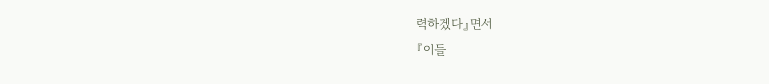력하겠다』면서
『이들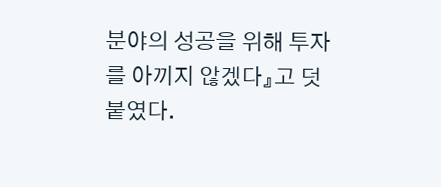분야의 성공을 위해 투자를 아끼지 않겠다』고 덧붙였다.